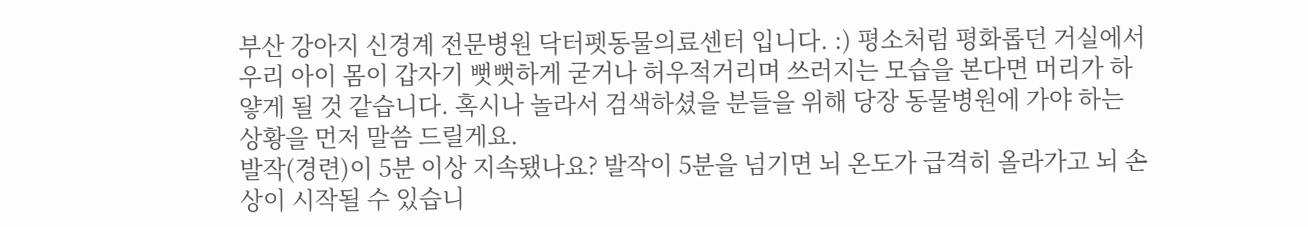부산 강아지 신경계 전문병원 닥터펫동물의료센터 입니다. :) 평소처럼 평화롭던 거실에서 우리 아이 몸이 갑자기 뻣뻣하게 굳거나 허우적거리며 쓰러지는 모습을 본다면 머리가 하얗게 될 것 같습니다. 혹시나 놀라서 검색하셨을 분들을 위해 당장 동물병원에 가야 하는 상황을 먼저 말씀 드릴게요.
발작(경련)이 5분 이상 지속됐나요? 발작이 5분을 넘기면 뇌 온도가 급격히 올라가고 뇌 손상이 시작될 수 있습니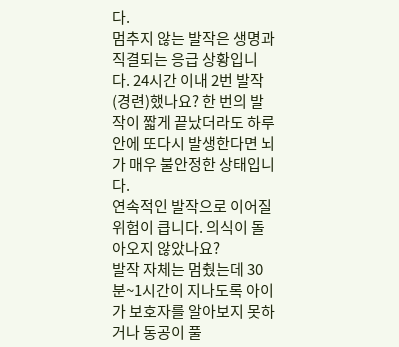다.
멈추지 않는 발작은 생명과 직결되는 응급 상황입니다. 24시간 이내 2번 발작(경련)했나요? 한 번의 발작이 짧게 끝났더라도 하루 안에 또다시 발생한다면 뇌가 매우 불안정한 상태입니다.
연속적인 발작으로 이어질 위험이 큽니다. 의식이 돌아오지 않았나요?
발작 자체는 멈췄는데 30분~1시간이 지나도록 아이가 보호자를 알아보지 못하거나 동공이 풀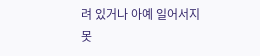려 있거나 아예 일어서지 못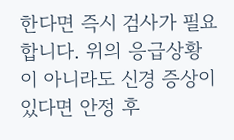한다면 즉시 검사가 필요합니다. 위의 응급상황이 아니라도 신경 증상이 있다면 안정 후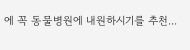에 꼭 동물병원에 내원하시기를 추천...